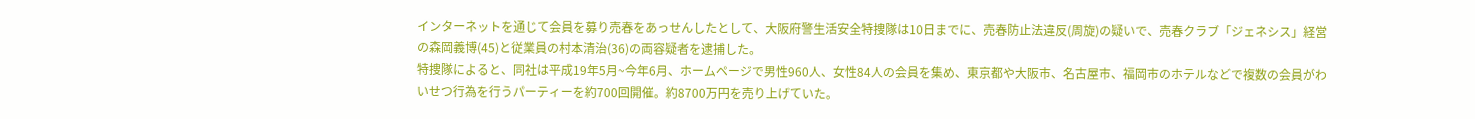インターネットを通じて会員を募り売春をあっせんしたとして、大阪府警生活安全特捜隊は10日までに、売春防止法違反(周旋)の疑いで、売春クラブ「ジェネシス」経営の森岡義博(45)と従業員の村本清治(36)の両容疑者を逮捕した。
特捜隊によると、同社は平成19年5月~今年6月、ホームページで男性960人、女性84人の会員を集め、東京都や大阪市、名古屋市、福岡市のホテルなどで複数の会員がわいせつ行為を行うパーティーを約700回開催。約8700万円を売り上げていた。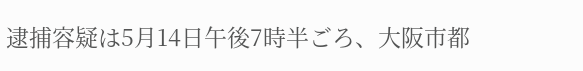逮捕容疑は5月14日午後7時半ごろ、大阪市都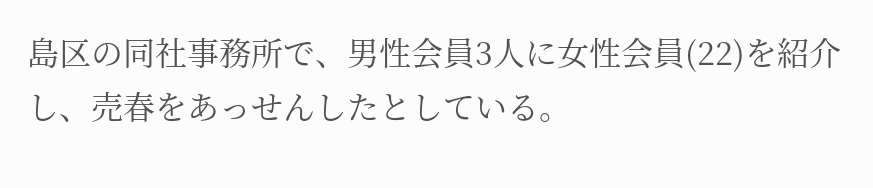島区の同社事務所で、男性会員3人に女性会員(22)を紹介し、売春をあっせんしたとしている。